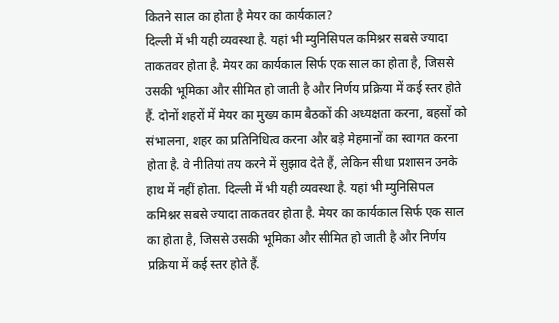कितने साल का होता है मेयर का कार्यकाल?
दिल्ली में भी यही व्यवस्था है. यहां भी म्युनिसिपल कमिश्नर सबसे ज्यादा ताकतवर होता है. मेयर का कार्यकाल सिर्फ एक साल का होता है, जिससे उसकी भूमिका और सीमित हो जाती है और निर्णय प्रक्रिया में कई स्तर होते हैं. दोनों शहरों में मेयर का मुख्य काम बैठकों की अध्यक्षता करना, बहसों को संभालना, शहर का प्रतिनिधित्व करना और बड़े मेहमानों का स्वागत करना होता है. वे नीतियां तय करने में सुझाव देते हैं, लेकिन सीधा प्रशासन उनके हाथ में नहीं होता. दिल्ली में भी यही व्यवस्था है. यहां भी म्युनिसिपल कमिश्नर सबसे ज्यादा ताकतवर होता है. मेयर का कार्यकाल सिर्फ एक साल का होता है, जिससे उसकी भूमिका और सीमित हो जाती है और निर्णय प्रक्रिया में कई स्तर होते हैं.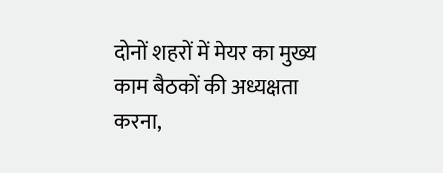दोनों शहरों में मेयर का मुख्य काम बैठकों की अध्यक्षता करना,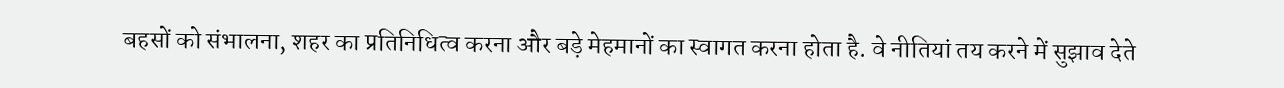बहसों को संभालना, शहर का प्रतिनिधित्व करना और बड़े मेहमानों का स्वागत करना होता है. वे नीतियां तय करने में सुझाव देते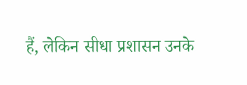हैं, लेकिन सीधा प्रशासन उनके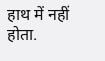हाथ में नहीं होता.